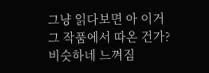그냥 읽다보면 아 이거 그 작품에서 따온 건가? 비슷하네 느껴짐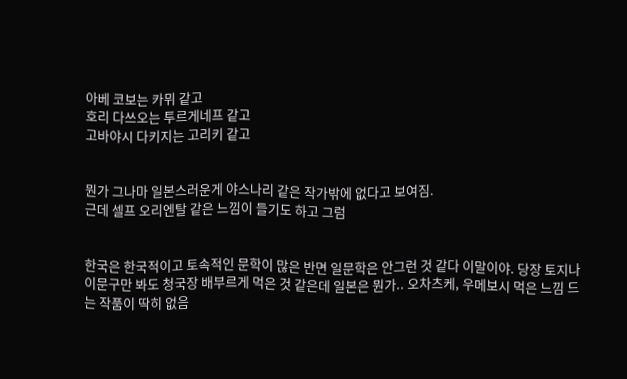아베 코보는 카뮈 같고
호리 다쓰오는 투르게네프 같고
고바야시 다키지는 고리키 같고


뭔가 그나마 일본스러운게 야스나리 같은 작가밖에 없다고 보여짐.
근데 셀프 오리엔탈 같은 느낌이 들기도 하고 그럼


한국은 한국적이고 토속적인 문학이 많은 반면 일문학은 안그런 것 같다 이말이야. 당장 토지나 이문구만 봐도 청국장 배부르게 먹은 것 같은데 일본은 뭔가.. 오차츠케, 우메보시 먹은 느낌 드는 작품이 딱히 없음